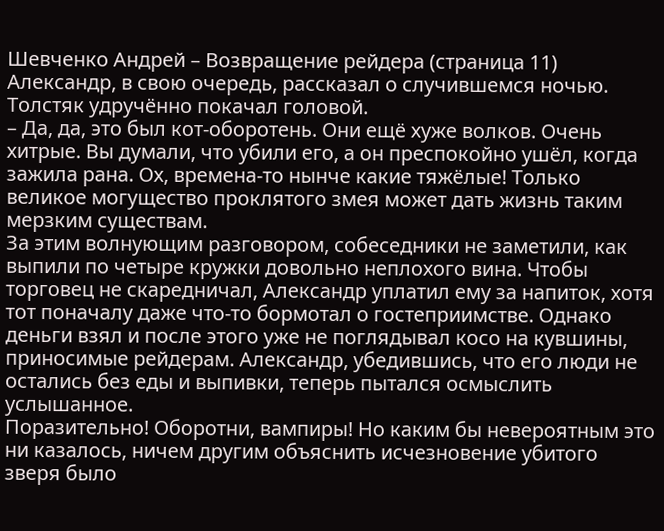Шевченко Андрей – Возвращение рейдера (страница 11)
Александр, в свою очередь, рассказал о случившемся ночью. Толстяк удручённо покачал головой.
– Да, да, это был кот-оборотень. Они ещё хуже волков. Очень хитрые. Вы думали, что убили его, а он преспокойно ушёл, когда зажила рана. Ох, времена-то нынче какие тяжёлые! Только великое могущество проклятого змея может дать жизнь таким мерзким существам.
За этим волнующим разговором, собеседники не заметили, как выпили по четыре кружки довольно неплохого вина. Чтобы торговец не скаредничал, Александр уплатил ему за напиток, хотя тот поначалу даже что-то бормотал о гостеприимстве. Однако деньги взял и после этого уже не поглядывал косо на кувшины, приносимые рейдерам. Александр, убедившись, что его люди не остались без еды и выпивки, теперь пытался осмыслить услышанное.
Поразительно! Оборотни, вампиры! Но каким бы невероятным это ни казалось, ничем другим объяснить исчезновение убитого зверя было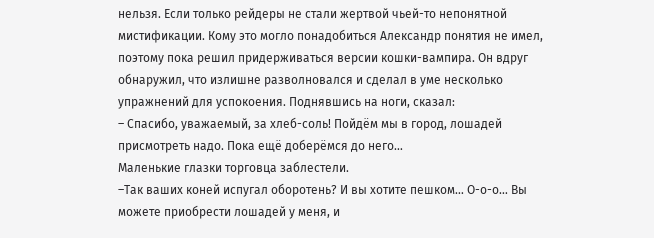нельзя. Если только рейдеры не стали жертвой чьей-то непонятной мистификации. Кому это могло понадобиться Александр понятия не имел, поэтому пока решил придерживаться версии кошки-вампира. Он вдруг обнаружил, что излишне разволновался и сделал в уме несколько упражнений для успокоения. Поднявшись на ноги, сказал:
– Спасибо, уважаемый, за хлеб-соль! Пойдём мы в город, лошадей присмотреть надо. Пока ещё доберёмся до него…
Маленькие глазки торговца заблестели.
–Так ваших коней испугал оборотень? И вы хотите пешком… О-о-о… Вы можете приобрести лошадей у меня, и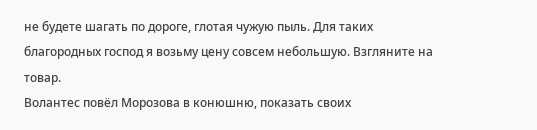не будете шагать по дороге, глотая чужую пыль. Для таких благородных господ я возьму цену совсем небольшую. Взгляните на товар.
Волантес повёл Морозова в конюшню, показать своих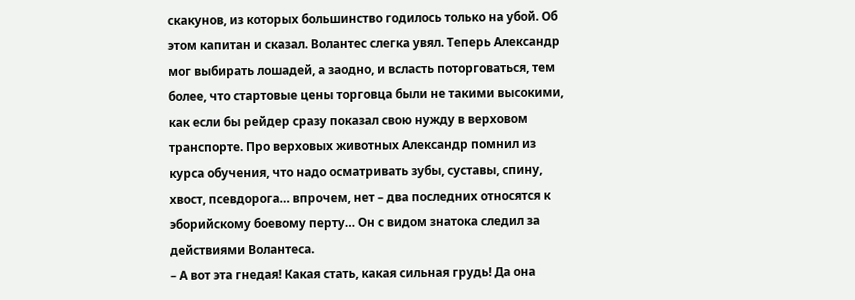скакунов, из которых большинство годилось только на убой. Об этом капитан и сказал. Волантес слегка увял. Теперь Александр мог выбирать лошадей, а заодно, и всласть поторговаться, тем более, что стартовые цены торговца были не такими высокими, как если бы рейдер сразу показал свою нужду в верховом транспорте. Про верховых животных Александр помнил из курса обучения, что надо осматривать зубы, суставы, спину, хвост, псевдорога… впрочем, нет – два последних относятся к эборийскому боевому перту… Он с видом знатока следил за действиями Волантеса.
– А вот эта гнедая! Какая стать, какая сильная грудь! Да она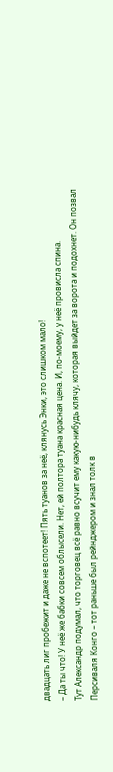двадцать лиг пробежит и даже не вспотеет! Пять туанов за неё, клянусь Энки, это слишком мало!
– Да ты что! У неё же бабки совсем облысели. Нет, ей полтора туана красная цена. И, по-моему, у неё провисла спина.
Тут Александр подумал, что торговец всё равно всучит ему какую-нибудь клячу, которая выйдет за ворота и подохнет. Он позвал Персиваля Конго – тот раньше был рейнджером и знал толк в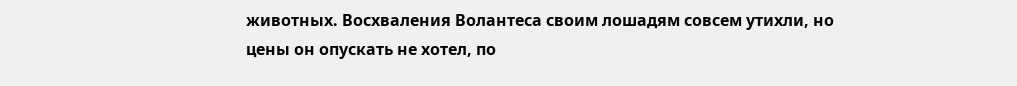животных. Восхваления Волантеса своим лошадям совсем утихли, но цены он опускать не хотел, по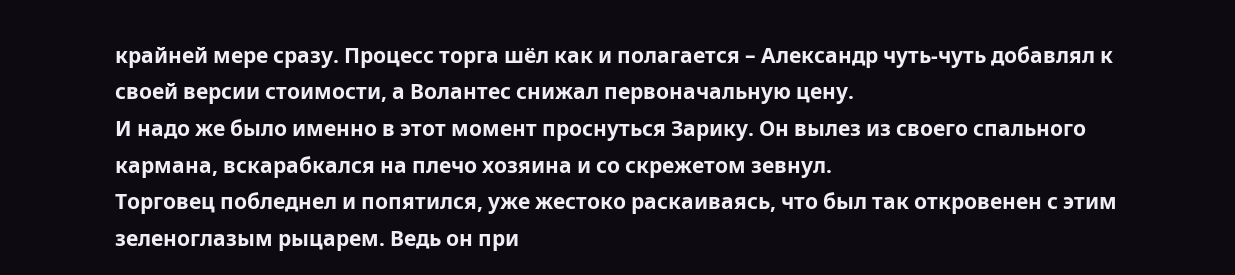крайней мере сразу. Процесс торга шёл как и полагается – Александр чуть-чуть добавлял к своей версии стоимости, а Волантес снижал первоначальную цену.
И надо же было именно в этот момент проснуться Зарику. Он вылез из своего спального кармана, вскарабкался на плечо хозяина и со скрежетом зевнул.
Торговец побледнел и попятился, уже жестоко раскаиваясь, что был так откровенен с этим зеленоглазым рыцарем. Ведь он при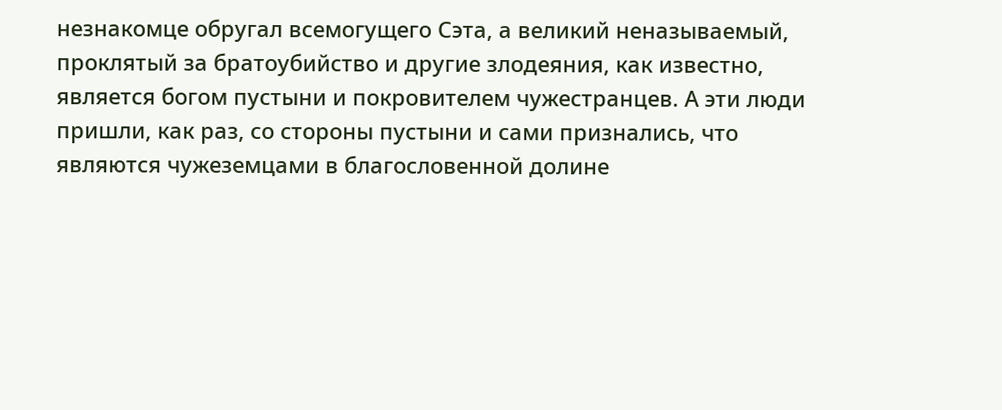незнакомце обругал всемогущего Сэта, а великий неназываемый, проклятый за братоубийство и другие злодеяния, как известно, является богом пустыни и покровителем чужестранцев. А эти люди пришли, как раз, со стороны пустыни и сами признались, что являются чужеземцами в благословенной долине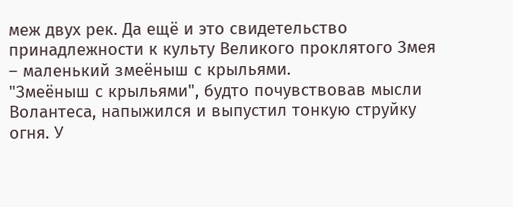меж двух рек. Да ещё и это свидетельство принадлежности к культу Великого проклятого Змея – маленький змеёныш с крыльями.
"Змеёныш с крыльями", будто почувствовав мысли Волантеса, напыжился и выпустил тонкую струйку огня. У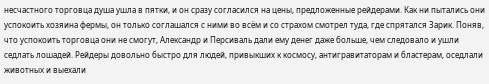несчастного торговца душа ушла в пятки, и он сразу согласился на цены, предложенные рейдерами. Как ни пытались они успокоить хозяина фермы, он только соглашался с ними во всём и со страхом смотрел туда, где спрятался Зарик. Поняв, что успокоить торговца они не смогут, Александр и Персиваль дали ему денег даже больше, чем следовало и ушли седлать лошадей. Рейдеры довольно быстро для людей, привыкших к космосу, антигравитаторам и бластерам, оседлали животных и выехали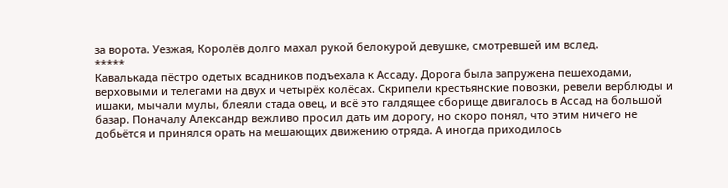за ворота. Уезжая, Королёв долго махал рукой белокурой девушке, смотревшей им вслед.
*****
Кавалькада пёстро одетых всадников подъехала к Ассаду. Дорога была запружена пешеходами, верховыми и телегами на двух и четырёх колёсах. Скрипели крестьянские повозки, ревели верблюды и ишаки, мычали мулы, блеяли стада овец, и всё это галдящее сборище двигалось в Ассад на большой базар. Поначалу Александр вежливо просил дать им дорогу, но скоро понял, что этим ничего не добьётся и принялся орать на мешающих движению отряда. А иногда приходилось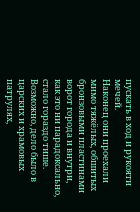пускать в ход и рукояти мечей.
Наконец они проехали мимо тяжёлых, обшитых бронзовыми пластинами ворот города и внутри, как это ни парадоксально, стало гораздо тише. Возможно, дело было в царских и храмовых патрулях,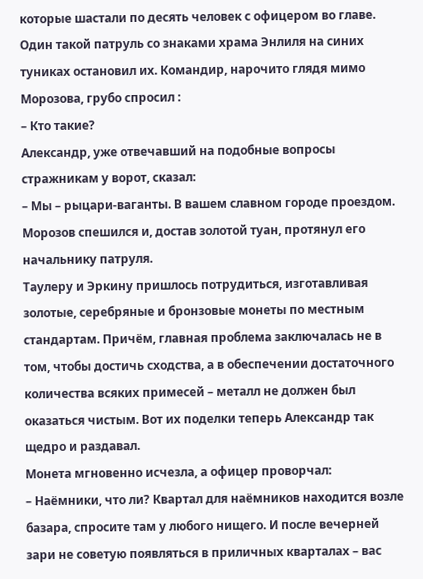которые шастали по десять человек с офицером во главе. Один такой патруль со знаками храма Энлиля на синих туниках остановил их. Командир, нарочито глядя мимо Морозова, грубо спросил :
– Кто такие?
Александр, уже отвечавший на подобные вопросы стражникам у ворот, сказал:
– Мы – рыцари-ваганты. В вашем славном городе проездом.
Морозов спешился и, достав золотой туан, протянул его начальнику патруля.
Таулеру и Эркину пришлось потрудиться, изготавливая золотые, серебряные и бронзовые монеты по местным стандартам. Причём, главная проблема заключалась не в том, чтобы достичь сходства, а в обеспечении достаточного количества всяких примесей – металл не должен был оказаться чистым. Вот их поделки теперь Александр так щедро и раздавал.
Монета мгновенно исчезла, а офицер проворчал:
– Наёмники, что ли? Квартал для наёмников находится возле базара, спросите там у любого нищего. И после вечерней зари не советую появляться в приличных кварталах – вас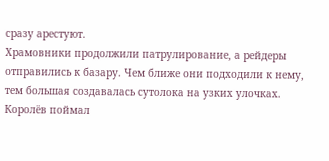сразу арестуют.
Храмовники продолжили патрулирование, а рейдеры отправились к базару. Чем ближе они подходили к нему, тем большая создавалась сутолока на узких улочках. Королёв поймал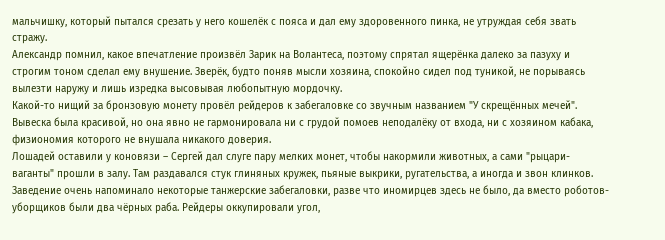мальчишку, который пытался срезать у него кошелёк с пояса и дал ему здоровенного пинка, не утруждая себя звать стражу.
Александр помнил, какое впечатление произвёл Зарик на Волантеса, поэтому спрятал ящерёнка далеко за пазуху и строгим тоном сделал ему внушение. Зверёк, будто поняв мысли хозяина, спокойно сидел под туникой, не порываясь вылезти наружу и лишь изредка высовывая любопытную мордочку.
Какой-то нищий за бронзовую монету провёл рейдеров к забегаловке со звучным названием "У скрещённых мечей". Вывеска была красивой, но она явно не гармонировала ни с грудой помоев неподалёку от входа, ни с хозяином кабака, физиономия которого не внушала никакого доверия.
Лошадей оставили у коновязи – Сергей дал слуге пару мелких монет, чтобы накормили животных, а сами "рыцари-ваганты" прошли в залу. Там раздавался стук глиняных кружек, пьяные выкрики, ругательства, а иногда и звон клинков. Заведение очень напоминало некоторые танжерские забегаловки, разве что иномирцев здесь не было, да вместо роботов-уборщиков были два чёрных раба. Рейдеры оккупировали угол,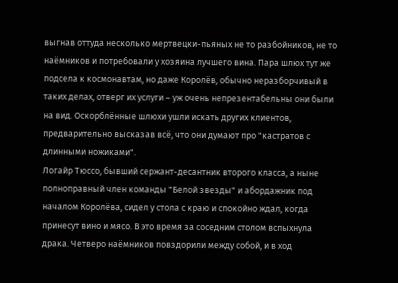выгнав оттуда несколько мертвецки-пьяных не то разбойников, не то наёмников и потребовали у хозяина лучшего вина. Пара шлюх тут же подсела к космонавтам, но даже Королёв, обычно неразборчивый в таких делах, отверг их услуги – уж очень непрезентабельны они были на вид. Оскорблённые шлюхи ушли искать других клиентов, предварительно высказав всё, что они думают про "кастратов с длинными ножиками".
Логайр Тюссо, бывший сержант-десантник второго класса, а ныне полноправный член команды "Белой звезды" и абордажник под началом Королёва, сидел у стола с краю и спокойно ждал, когда принесут вино и мясо. В это время за соседним столом вспыхнула драка. Четверо наёмников повздорили между собой, и в ход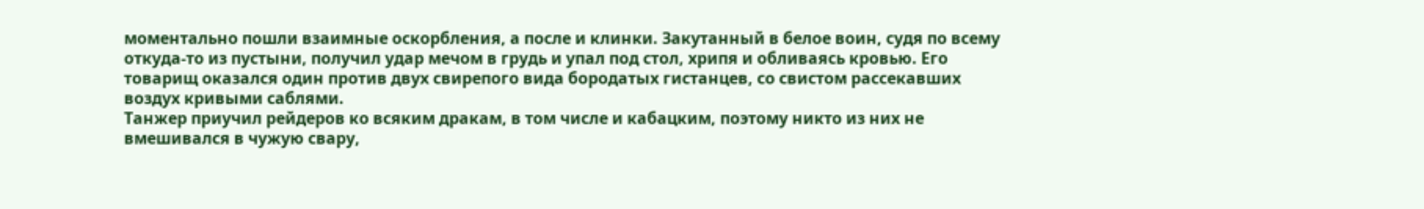моментально пошли взаимные оскорбления, а после и клинки. Закутанный в белое воин, судя по всему откуда-то из пустыни, получил удар мечом в грудь и упал под стол, хрипя и обливаясь кровью. Его товарищ оказался один против двух свирепого вида бородатых гистанцев, со свистом рассекавших воздух кривыми саблями.
Танжер приучил рейдеров ко всяким дракам, в том числе и кабацким, поэтому никто из них не вмешивался в чужую свару,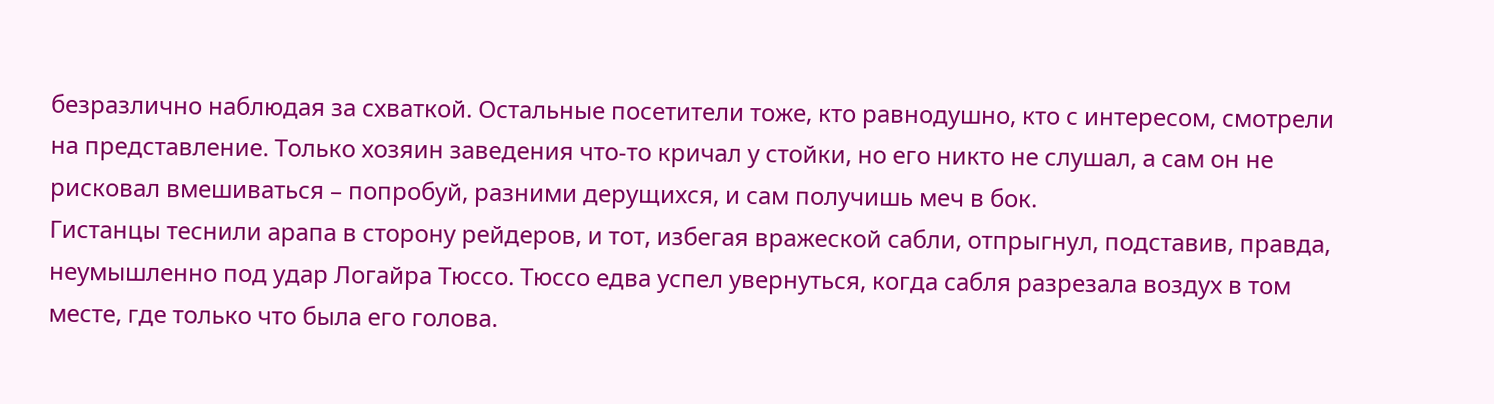безразлично наблюдая за схваткой. Остальные посетители тоже, кто равнодушно, кто с интересом, смотрели на представление. Только хозяин заведения что-то кричал у стойки, но его никто не слушал, а сам он не рисковал вмешиваться – попробуй, разними дерущихся, и сам получишь меч в бок.
Гистанцы теснили арапа в сторону рейдеров, и тот, избегая вражеской сабли, отпрыгнул, подставив, правда, неумышленно под удар Логайра Тюссо. Тюссо едва успел увернуться, когда сабля разрезала воздух в том месте, где только что была его голова.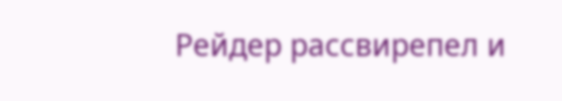Рейдер рассвирепел и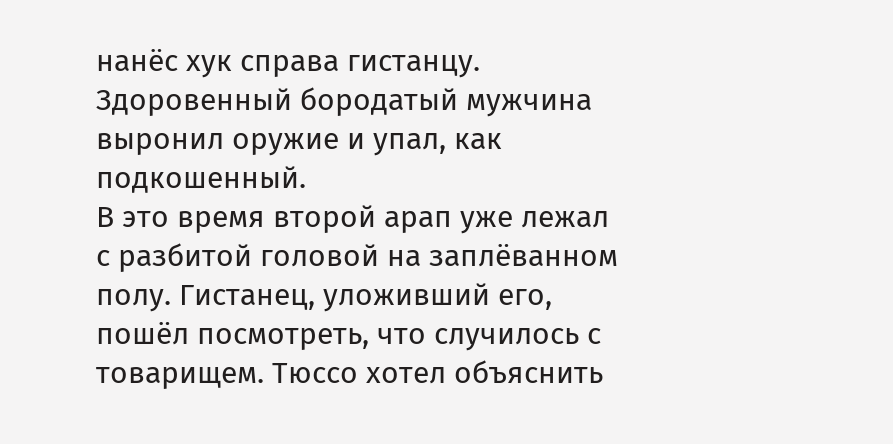нанёс хук справа гистанцу. Здоровенный бородатый мужчина выронил оружие и упал, как подкошенный.
В это время второй арап уже лежал с разбитой головой на заплёванном полу. Гистанец, уложивший его, пошёл посмотреть, что случилось с товарищем. Тюссо хотел объяснить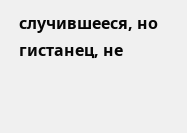случившееся, но гистанец, не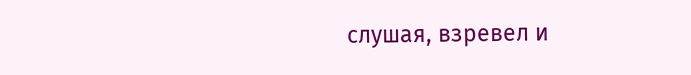слушая, взревел и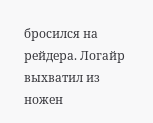бросился на рейдера. Логайр выхватил из ножен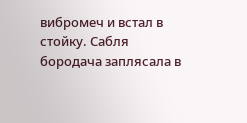вибромеч и встал в стойку. Сабля бородача заплясала в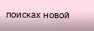поисках новой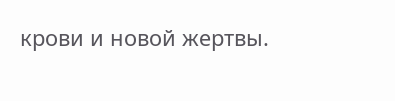крови и новой жертвы.